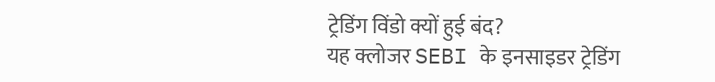ट्रेडिंग विंडो क्यों हुई बंद?
यह क्लोजर SEBI के इनसाइडर ट्रेडिंग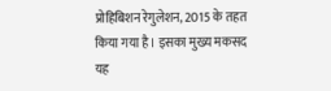प्रोहिबिशन रेगुलेशन, 2015 के तहत किया गया है। इसका मुख्य मकसद यह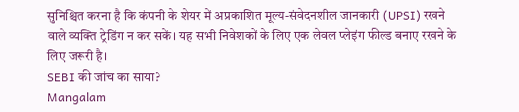सुनिश्चित करना है कि कंपनी के शेयर में अप्रकाशित मूल्य-संवेदनशील जानकारी (UPSI) रखने वाले व्यक्ति ट्रेडिंग न कर सकें। यह सभी निवेशकों के लिए एक लेवल प्लेइंग फील्ड बनाए रखने के लिए जरूरी है।
SEBI की जांच का साया?
Mangalam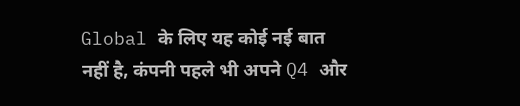Global के लिए यह कोई नई बात नहीं है, कंपनी पहले भी अपने Q4 और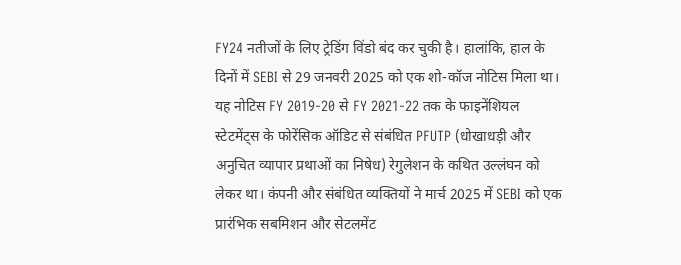FY24 नतीजों के लिए ट्रेडिंग विंडो बंद कर चुकी है। हालांकि, हाल के दिनों में SEBI से 29 जनवरी 2025 को एक शो-कॉज नोटिस मिला था। यह नोटिस FY 2019-20 से FY 2021-22 तक के फाइनेंशियल स्टेटमेंट्स के फोरेंसिक ऑडिट से संबंधित PFUTP (धोखाधड़ी और अनुचित व्यापार प्रथाओं का निषेध) रेगुलेशन के कथित उल्लंघन को लेकर था। कंपनी और संबंधित व्यक्तियों ने मार्च 2025 में SEBI को एक प्रारंभिक सबमिशन और सेटलमेंट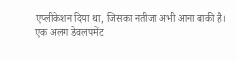एप्लीकेशन दिया था, जिसका नतीजा अभी आना बाकी है।
एक अलग डेवलपमेंट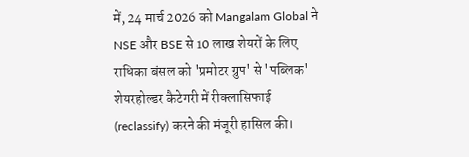में, 24 मार्च 2026 को Mangalam Global ने NSE और BSE से 10 लाख शेयरों के लिए राधिका बंसल को 'प्रमोटर ग्रुप' से 'पब्लिक' शेयरहोल्डर कैटेगरी में रीक्लासिफाई (reclassify) करने की मंजूरी हासिल की।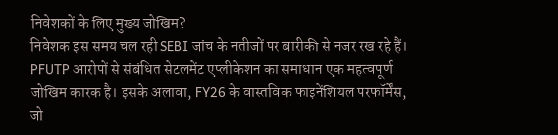निवेशकों के लिए मुख्य जोखिम?
निवेशक इस समय चल रही SEBI जांच के नतीजों पर बारीकी से नजर रख रहे हैं। PFUTP आरोपों से संबंधित सेटलमेंट एप्लीकेशन का समाधान एक महत्वपूर्ण जोखिम कारक है। इसके अलावा, FY26 के वास्तविक फाइनेंशियल परफॉर्मेंस, जो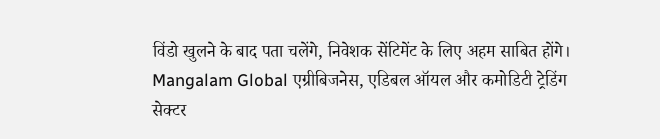विंडो खुलने के बाद पता चलेंगे, निवेशक सेंटिमेंट के लिए अहम साबित होंगे।
Mangalam Global एग्रीबिजनेस, एडिबल ऑयल और कमोडिटी ट्रेडिंग सेक्टर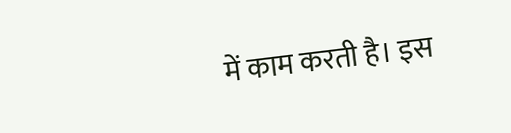में काम करती है। इस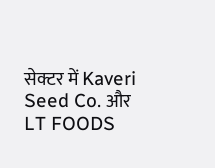सेक्टर में Kaveri Seed Co. और LT FOODS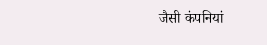जैसी कंपनियां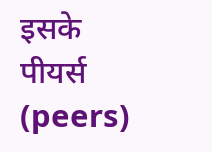इसके पीयर्स (peers)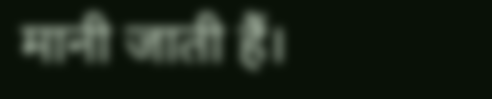मानी जाती हैं।